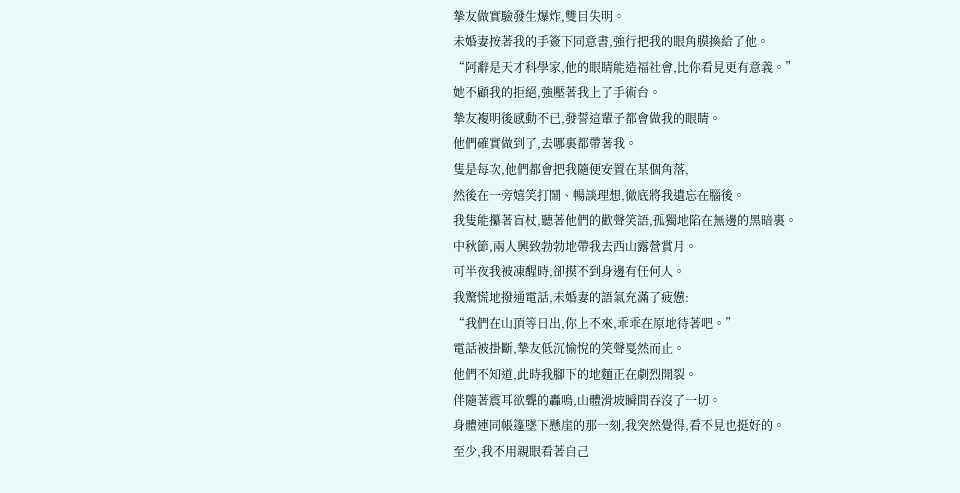摯友做實驗發生爆炸,雙目失明。
未婚妻按著我的手簽下同意書,強行把我的眼角膜換給了他。
“阿辭是天才科學家,他的眼睛能造福社會,比你看見更有意義。”
她不顧我的拒絕,強壓著我上了手術台。
摯友複明後感動不已,發誓這輩子都會做我的眼睛。
他們確實做到了,去哪裏都帶著我。
隻是每次,他們都會把我隨便安置在某個角落,
然後在一旁嬉笑打鬧、暢談理想,徹底將我遺忘在腦後。
我隻能攥著盲杖,聽著他們的歡聲笑語,孤獨地陷在無邊的黑暗裏。
中秋節,兩人興致勃勃地帶我去西山露營賞月。
可半夜我被凍醒時,卻摸不到身邊有任何人。
我驚慌地撥通電話,未婚妻的語氣充滿了疲憊:
“我們在山頂等日出,你上不來,乖乖在原地待著吧。”
電話被掛斷,摯友低沉愉悅的笑聲戛然而止。
他們不知道,此時我腳下的地麵正在劇烈開裂。
伴隨著震耳欲聾的轟鳴,山體滑坡瞬間吞沒了一切。
身體連同帳篷墜下懸崖的那一刻,我突然覺得,看不見也挺好的。
至少,我不用親眼看著自己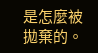是怎麼被拋棄的。